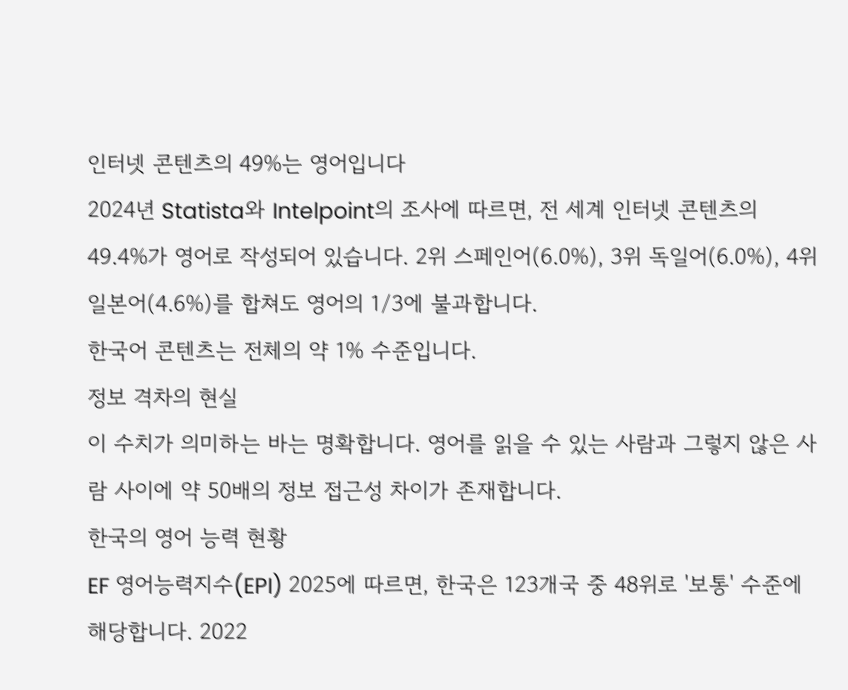인터넷 콘텐츠의 49%는 영어입니다
2024년 Statista와 Intelpoint의 조사에 따르면, 전 세계 인터넷 콘텐츠의 49.4%가 영어로 작성되어 있습니다. 2위 스페인어(6.0%), 3위 독일어(6.0%), 4위 일본어(4.6%)를 합쳐도 영어의 1/3에 불과합니다.
한국어 콘텐츠는 전체의 약 1% 수준입니다.
정보 격차의 현실
이 수치가 의미하는 바는 명확합니다. 영어를 읽을 수 있는 사람과 그렇지 않은 사람 사이에 약 50배의 정보 접근성 차이가 존재합니다.
한국의 영어 능력 현황
EF 영어능력지수(EPI) 2025에 따르면, 한국은 123개국 중 48위로 '보통' 수준에 해당합니다. 2022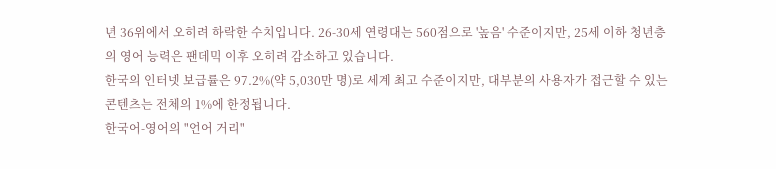년 36위에서 오히려 하락한 수치입니다. 26-30세 연령대는 560점으로 '높음' 수준이지만, 25세 이하 청년층의 영어 능력은 팬데믹 이후 오히려 감소하고 있습니다.
한국의 인터넷 보급률은 97.2%(약 5,030만 명)로 세계 최고 수준이지만, 대부분의 사용자가 접근할 수 있는 콘텐츠는 전체의 1%에 한정됩니다.
한국어-영어의 "언어 거리"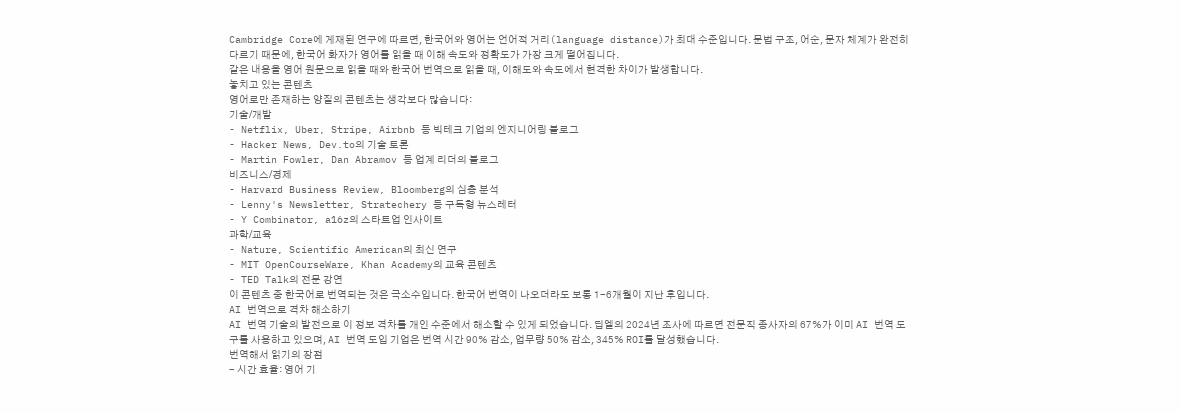Cambridge Core에 게재된 연구에 따르면, 한국어와 영어는 언어적 거리(language distance)가 최대 수준입니다. 문법 구조, 어순, 문자 체계가 완전히 다르기 때문에, 한국어 화자가 영어를 읽을 때 이해 속도와 정확도가 가장 크게 떨어집니다.
같은 내용을 영어 원문으로 읽을 때와 한국어 번역으로 읽을 때, 이해도와 속도에서 현격한 차이가 발생합니다.
놓치고 있는 콘텐츠
영어로만 존재하는 양질의 콘텐츠는 생각보다 많습니다:
기술/개발
- Netflix, Uber, Stripe, Airbnb 등 빅테크 기업의 엔지니어링 블로그
- Hacker News, Dev.to의 기술 토론
- Martin Fowler, Dan Abramov 등 업계 리더의 블로그
비즈니스/경제
- Harvard Business Review, Bloomberg의 심층 분석
- Lenny's Newsletter, Stratechery 등 구독형 뉴스레터
- Y Combinator, a16z의 스타트업 인사이트
과학/교육
- Nature, Scientific American의 최신 연구
- MIT OpenCourseWare, Khan Academy의 교육 콘텐츠
- TED Talk의 전문 강연
이 콘텐츠 중 한국어로 번역되는 것은 극소수입니다. 한국어 번역이 나오더라도 보통 1-6개월이 지난 후입니다.
AI 번역으로 격차 해소하기
AI 번역 기술의 발전으로 이 정보 격차를 개인 수준에서 해소할 수 있게 되었습니다. 딥엘의 2024년 조사에 따르면 전문직 종사자의 67%가 이미 AI 번역 도구를 사용하고 있으며, AI 번역 도입 기업은 번역 시간 90% 감소, 업무량 50% 감소, 345% ROI를 달성했습니다.
번역해서 읽기의 장점
- 시간 효율: 영어 기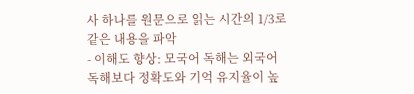사 하나를 원문으로 읽는 시간의 1/3로 같은 내용을 파악
- 이해도 향상: 모국어 독해는 외국어 독해보다 정확도와 기억 유지율이 높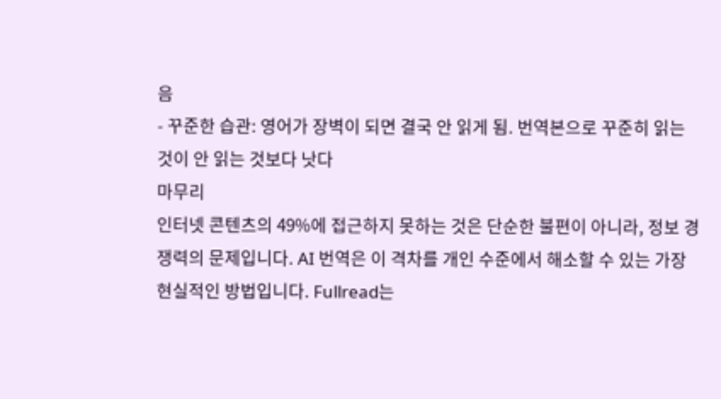음
- 꾸준한 습관: 영어가 장벽이 되면 결국 안 읽게 됨. 번역본으로 꾸준히 읽는 것이 안 읽는 것보다 낫다
마무리
인터넷 콘텐츠의 49%에 접근하지 못하는 것은 단순한 불편이 아니라, 정보 경쟁력의 문제입니다. AI 번역은 이 격차를 개인 수준에서 해소할 수 있는 가장 현실적인 방법입니다. Fullread는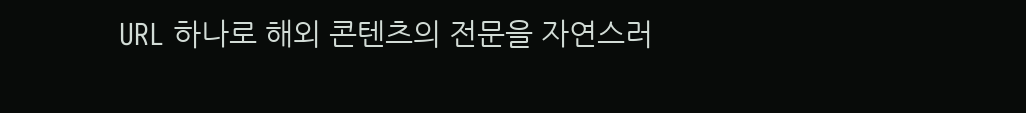URL 하나로 해외 콘텐츠의 전문을 자연스러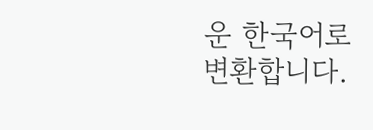운 한국어로 변환합니다.